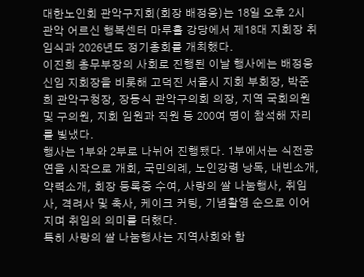대한노인회 관악구지회(회장 배정웅)는 18일 오후 2시 관악 어르신 행복센터 마루홀 강당에서 제18대 지회장 취임식과 2026년도 정기총회를 개최했다.
이진희 총무부장의 사회로 진행된 이날 행사에는 배정웅 신임 지회장을 비롯해 고덕진 서울시 지회 부회장, 박준희 관악구청장, 장동식 관악구의회 의장, 지역 국회의원 및 구의원, 지회 임원과 직원 등 200여 명이 참석해 자리를 빛냈다.
행사는 1부와 2부로 나뉘어 진행됐다. 1부에서는 식전공연을 시작으로 개회, 국민의례, 노인강령 낭독, 내빈소개, 약력소개, 회장 등록증 수여, 사랑의 쌀 나눔행사, 취임사, 격려사 및 축사, 케이크 커팅, 기념촬영 순으로 이어지며 취임의 의미를 더했다.
특히 사랑의 쌀 나눔행사는 지역사회와 함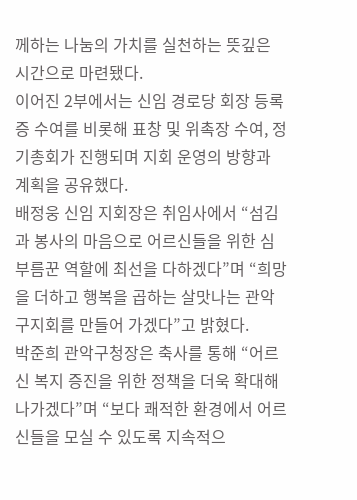께하는 나눔의 가치를 실천하는 뜻깊은 시간으로 마련됐다.
이어진 2부에서는 신임 경로당 회장 등록증 수여를 비롯해 표창 및 위촉장 수여, 정기총회가 진행되며 지회 운영의 방향과 계획을 공유했다.
배정웅 신임 지회장은 취임사에서 “섬김과 봉사의 마음으로 어르신들을 위한 심부름꾼 역할에 최선을 다하겠다”며 “희망을 더하고 행복을 곱하는 살맛나는 관악구지회를 만들어 가겠다”고 밝혔다.
박준희 관악구청장은 축사를 통해 “어르신 복지 증진을 위한 정책을 더욱 확대해 나가겠다”며 “보다 쾌적한 환경에서 어르신들을 모실 수 있도록 지속적으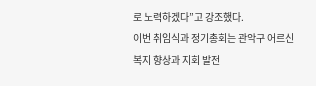로 노력하겠다”고 강조했다.
이번 취임식과 정기총회는 관악구 어르신 복지 향상과 지회 발전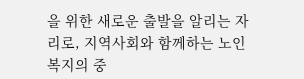을 위한 새로운 출발을 알리는 자리로, 지역사회와 함께하는 노인복지의 중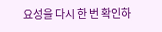요성을 다시 한 번 확인하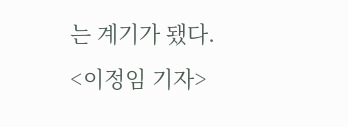는 계기가 됐다.
<이정임 기자>